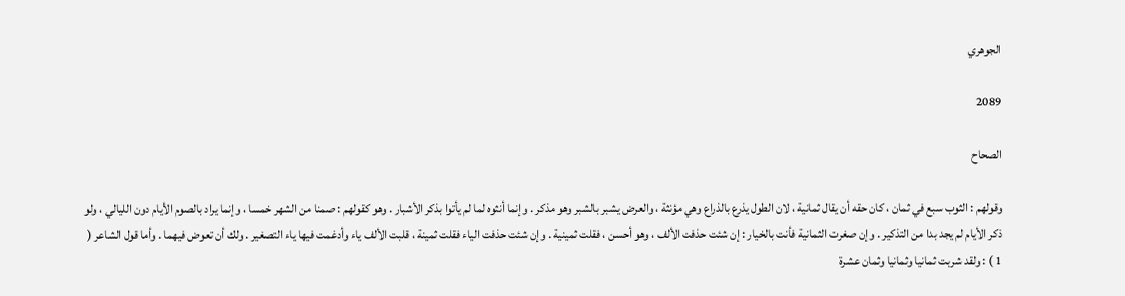الجوهري

2089

الصحاح

وقولهم : الثوب سبع في ثمان ، كان حقه أن يقال ثمانية ، لان الطول يذرع بالذراع وهي مؤنثة ، والعرض يشبر بالشبر وهو مذكر . وإنما أنثوه لما لم يأتوا بذكر الأشبار . وهو كقولهم : صمنا من الشهر خمسا ، وإنما يراد بالصوم الأيام دون الليالي ، ولو ذكر الأيام لم يجد بدا من التذكير . وإن صغرت الثمانية فأنت بالخيار : إن شئت حذفت الألف ، وهو أحسن ، فقلت ثمينية . وإن شئت حذفت الياء فقلت ثمينة ، قلبت الألف ياء وأدغمت فيها ياء التصغير . ولك أن تعوض فيهما . وأما قول الشاعر ( 1 ) : ولقد شربت ثمانيا وثمانيا وثمان عشرة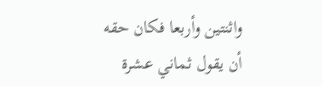واثنتين وأربعا فكان حقه أن يقول ثماني عشرة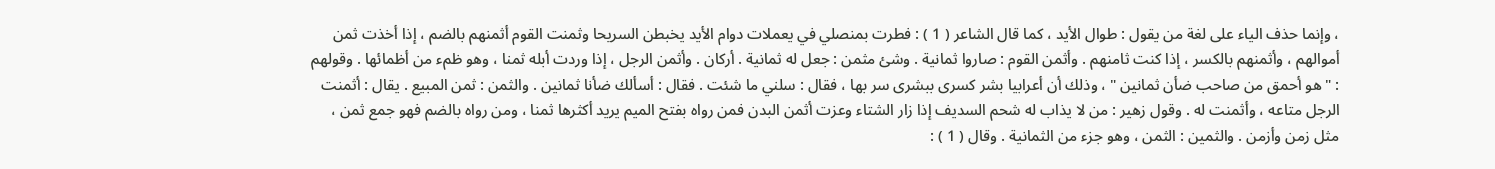، وإنما حذف الياء على لغة من يقول : طوال الأيد ، كما قال الشاعر ( 1 ) : فطرت بمنصلي في يعملات دوام الأيد يخبطن السريحا وثمنت القوم أثمنهم بالضم ، إذا أخذت ثمن أموالهم ، وأثمنهم بالكسر ، إذا كنت ثامنهم . وأثمن القوم : صاروا ثمانية . وشئ مثمن : جعل له ثمانية . أركان . وأثمن الرجل ، إذا وردت أبله ثمنا ، وهو ظمء من أظمائها . وقولهم : " هو أحمق من صاحب ضأن ثمانين " ، وذلك أن أعرابيا بشر كسرى ببشرى سر بها ، فقال : سلني ما شئت . فقال : أسألك ضأنا ثمانين . والثمن : ثمن المبيع . يقال : أثمنت الرجل متاعه ، وأثمنت له . وقول زهير : من لا يذاب له شحم السديف إذا زار الشتاء وعزت أثمن البدن فمن رواه بفتح الميم يريد أكثرها ثمنا ، ومن رواه بالضم فهو جمع ثمن ، مثل زمن وأزمن . والثمين : الثمن ، وهو جزء من الثمانية . وقال ( 1 ) :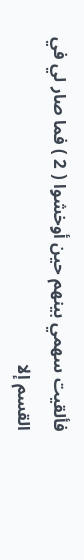فألقيت سهمي بينهم حين أوخشوا ( 2 ) فما صار لي في القسم إلا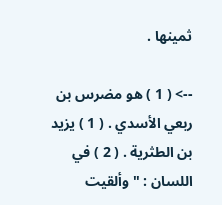ثمينها .

--> ( 1 ) هو مضرس بن ربعي الأسدي . ( 1 ) يزيد بن الطثرية . ( 2 ) في اللسان : " وألقيت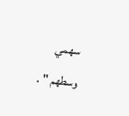سهمي وسطهم " .